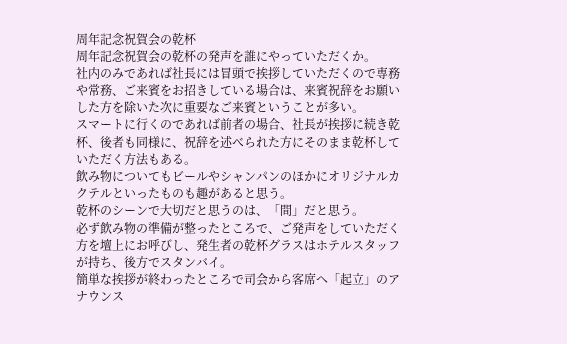周年記念祝賀会の乾杯
周年記念祝賀会の乾杯の発声を誰にやっていただくか。
社内のみであれば社長には冒頭で挨拶していただくので専務や常務、ご来賓をお招きしている場合は、来賓祝辞をお願いした方を除いた次に重要なご来賓ということが多い。
スマートに行くのであれば前者の場合、社長が挨拶に続き乾杯、後者も同様に、祝辞を述べられた方にそのまま乾杯していただく方法もある。
飲み物についてもビールやシャンパンのほかにオリジナルカクテルといったものも趣があると思う。
乾杯のシーンで大切だと思うのは、「間」だと思う。
必ず飲み物の準備が整ったところで、ご発声をしていただく方を壇上にお呼びし、発生者の乾杯グラスはホテルスタッフが持ち、後方でスタンバイ。
簡単な挨拶が終わったところで司会から客席へ「起立」のアナウンス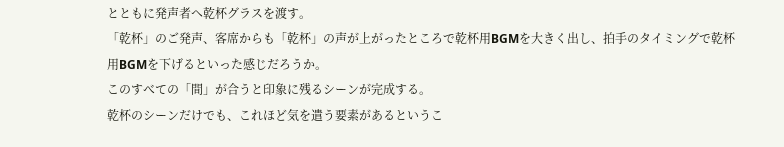とともに発声者へ乾杯グラスを渡す。
「乾杯」のご発声、客席からも「乾杯」の声が上がったところで乾杯用BGMを大きく出し、拍手のタイミングで乾杯用BGMを下げるといった感じだろうか。
このすべての「間」が合うと印象に残るシーンが完成する。
乾杯のシーンだけでも、これほど気を遣う要素があるというこ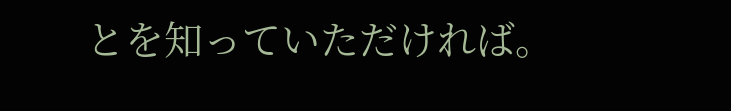とを知っていただければ。